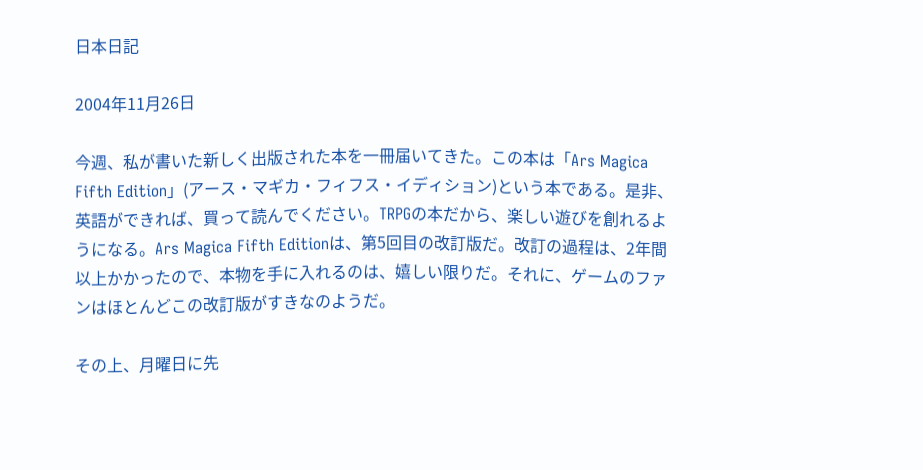日本日記

2004年11月26日

今週、私が書いた新しく出版された本を一冊届いてきた。この本は「Ars Magica Fifth Edition」(アース・マギカ・フィフス・イディション)という本である。是非、英語ができれば、買って読んでください。TRPGの本だから、楽しい遊びを創れるようになる。Ars Magica Fifth Editionは、第5回目の改訂版だ。改訂の過程は、2年間以上かかったので、本物を手に入れるのは、嬉しい限りだ。それに、ゲームのファンはほとんどこの改訂版がすきなのようだ。

その上、月曜日に先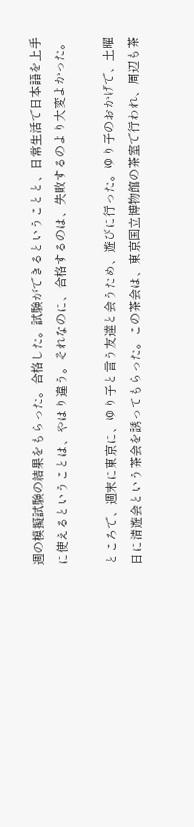週の模擬試験の結果をもらった。合格した。試験ができるということと、日常生活で日本語を上手に使えるということは、やはり違う。それなのに、合格するのは、失敗するのより大変よかった。

ところで、週末に東京に、ゆり子と言う友達と会うため、遊びに行った。ゆり子のおかげで、土曜日に清遊会という茶会を誘ってもらった。この茶会は、東京国立博物館の茶室で行われ、周辺も茶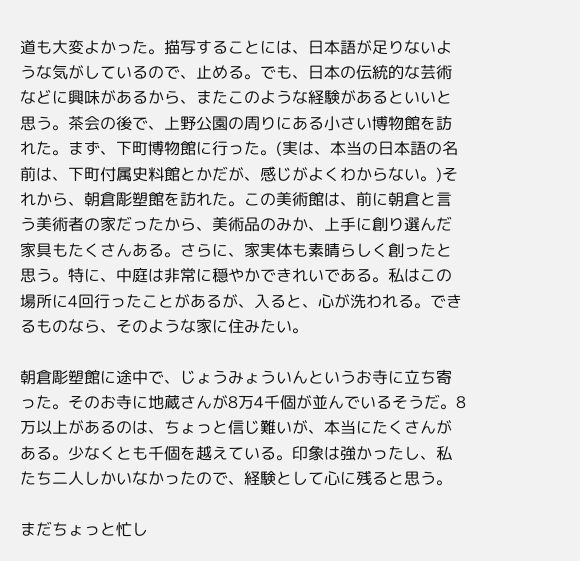道も大変よかった。描写することには、日本語が足りないような気がしているので、止める。でも、日本の伝統的な芸術などに興味があるから、またこのような経験があるといいと思う。茶会の後で、上野公園の周りにある小さい博物館を訪れた。まず、下町博物館に行った。(実は、本当の日本語の名前は、下町付属史料館とかだが、感じがよくわからない。)それから、朝倉彫塑館を訪れた。この美術館は、前に朝倉と言う美術者の家だったから、美術品のみか、上手に創り選んだ家具もたくさんある。さらに、家実体も素晴らしく創ったと思う。特に、中庭は非常に穏やかできれいである。私はこの場所に4回行ったことがあるが、入ると、心が洗われる。できるものなら、そのような家に住みたい。

朝倉彫塑館に途中で、じょうみょういんというお寺に立ち寄った。そのお寺に地蔵さんが8万4千個が並んでいるそうだ。8万以上があるのは、ちょっと信じ難いが、本当にたくさんがある。少なくとも千個を越えている。印象は強かったし、私たち二人しかいなかったので、経験として心に残ると思う。

まだちょっと忙し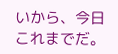いから、今日これまでだ。